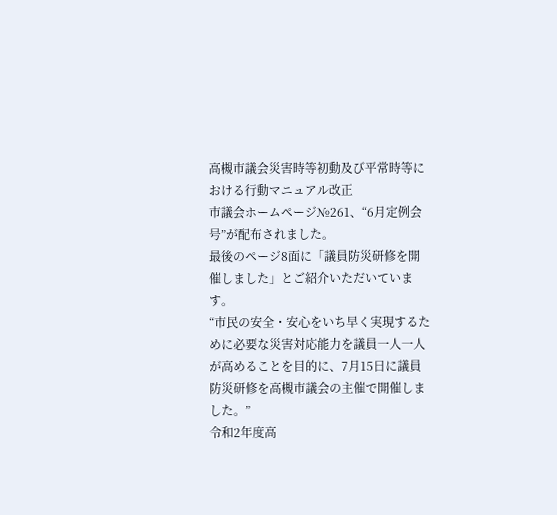高槻市議会災害時等初動及び平常時等における行動マニュアル改正
市議会ホームページ№261、“6月定例会号”が配布されました。
最後のページ8面に「議員防災研修を開催しました」とご紹介いただいています。
“市民の安全・安心をいち早く実現するために必要な災害対応能力を議員一人一人が高めることを目的に、7月15日に議員防災研修を高槻市議会の主催で開催しました。”
令和2年度高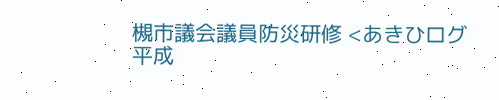槻市議会議員防災研修 <あきひログ
平成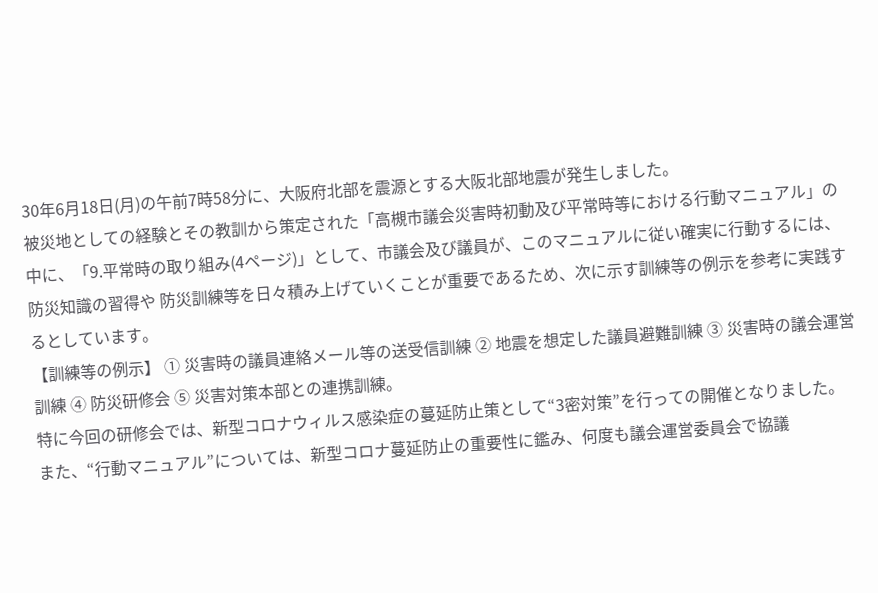30年6月18日(月)の午前7時58分に、大阪府北部を震源とする大阪北部地震が発生しました。
被災地としての経験とその教訓から策定された「高槻市議会災害時初動及び平常時等における行動マニュアル」の中に、「9.平常時の取り組み(4ページ)」として、市議会及び議員が、このマニュアルに従い確実に行動するには、防災知識の習得や 防災訓練等を日々積み上げていくことが重要であるため、次に示す訓練等の例示を参考に実践するとしています。
【訓練等の例示】 ① 災害時の議員連絡メール等の送受信訓練 ② 地震を想定した議員避難訓練 ③ 災害時の議会運営訓練 ④ 防災研修会 ⑤ 災害対策本部との連携訓練。
特に今回の研修会では、新型コロナウィルス感染症の蔓延防止策として“3密対策”を行っての開催となりました。
また、“行動マニュアル”については、新型コロナ蔓延防止の重要性に鑑み、何度も議会運営委員会で協議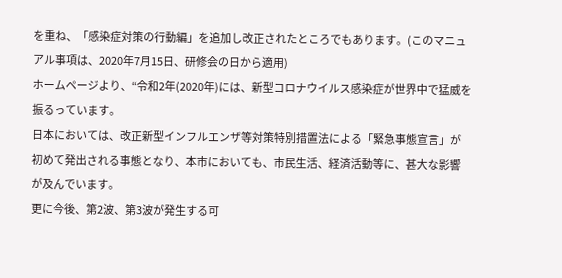を重ね、「感染症対策の行動編」を追加し改正されたところでもあります。(このマニュアル事項は、2020年7月15日、研修会の日から適用)
ホームページより、“令和2年(2020年)には、新型コロナウイルス感染症が世界中で猛威を振るっています。
日本においては、改正新型インフルエンザ等対策特別措置法による「緊急事態宣言」が初めて発出される事態となり、本市においても、市民生活、経済活動等に、甚大な影響が及んでいます。
更に今後、第2波、第3波が発生する可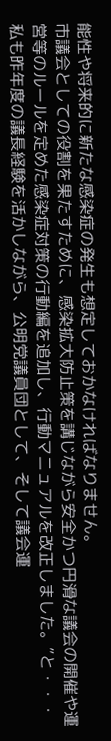能性や将来的に新たな感染症の発生も想定しておかなければなりません。
市議会としての役割を果たすために、感染拡大防止策を講じながら安全かつ円滑な議会の開催や運営等のルールを定めた感染症対策の行動編を追加し、行動マニュアルを改正しました。”と・・・
私も昨年度の議長経験を活かしながら、公明党議員団として、そして議会運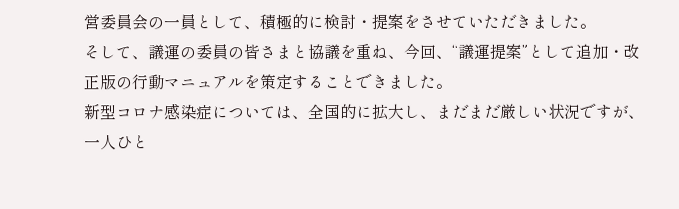営委員会の一員として、積極的に検討・提案をさせていただきました。
そして、議運の委員の皆さまと協議を重ね、今回、“議運提案”として追加・改正版の行動マニュアルを策定することできました。
新型コロナ感染症については、全国的に拡大し、まだまだ厳しい状況ですが、一人ひと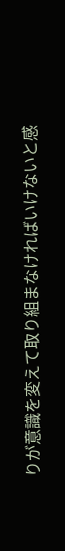りが意識を変えて取り組まなければいけないと感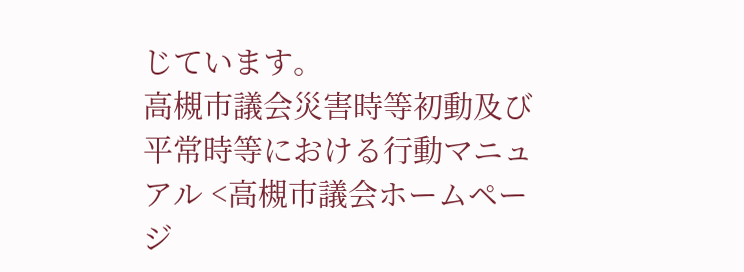じています。
高槻市議会災害時等初動及び平常時等における行動マニュアル <高槻市議会ホームページ